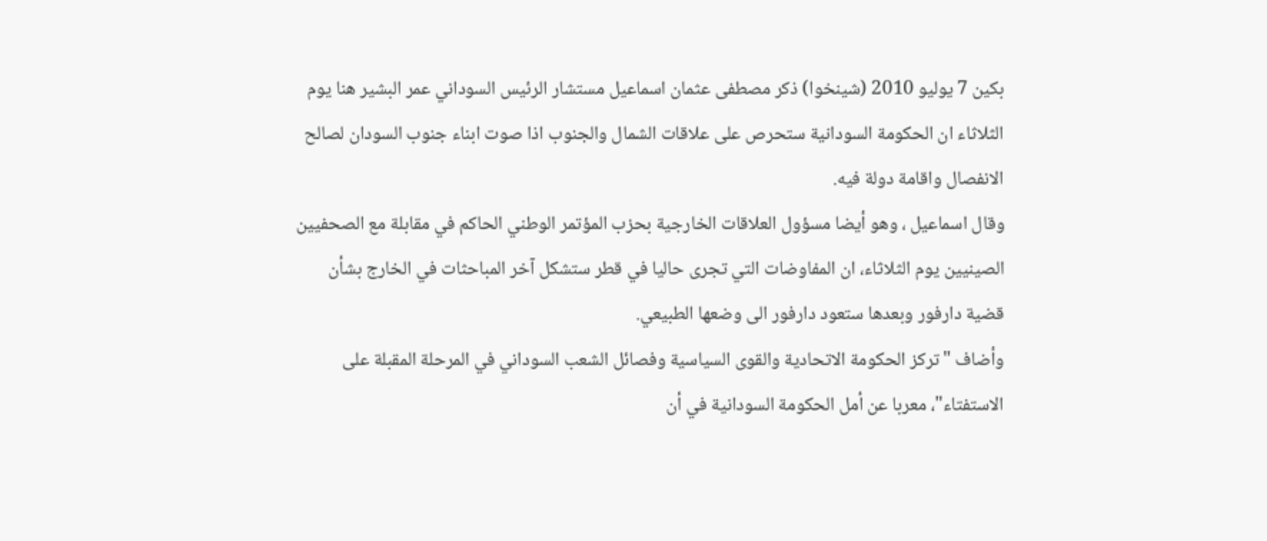بكين 7 يوليو 2010 (شينخوا) ذكر مصطفى عثمان اسماعيل مستشار الرئيس السوداني عمر البشير هنا يوم الثلاثاء ان الحكومة السودانية ستحرص على علاقات الشمال والجنوب اذا صوت ابناء جنوب السودان لصالح الانفصال واقامة دولة فيه.
وقال اسماعيل ، وهو أيضا مسؤول العلاقات الخارجية بحزب المؤتمر الوطني الحاكم في مقابلة مع الصحفيين الصينيين يوم الثلاثاء، ان المفاوضات التي تجرى حاليا في قطر ستشكل آخر المباحثات في الخارج بشأن قضية دارفور وبعدها ستعود دارفور الى وضعها الطبيعي.
وأضاف "تركز الحكومة الاتحادية والقوى السياسية وفصائل الشعب السوداني في المرحلة المقبلة على الاستفتاء"، معربا عن أمل الحكومة السودانية في أن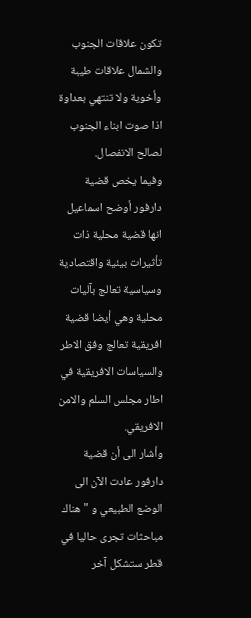تكون علاقات الجنوب والشمال علاقات طيبة وأخوية ولا تنتهي بعداوة اذا صوت ابناء الجنوب لصالح الانفصال.
وفيما يخص قضية دارفور أوضح اسماعيل انها قضية محلية ذات تأثيرات بيئية واقتصادية وسياسية تعالج بآليات محلية وهي أيضا قضية افريقية تعالج وفق الاطر والسياسات الافريقية في اطار مجلس السلم والامن الافريقي.
وأشار الى أن قضية دارفور عادت الآن الى الوضع الطبيعي و "هناك مباحثات تجرى حاليا في قطر ستشكل آخر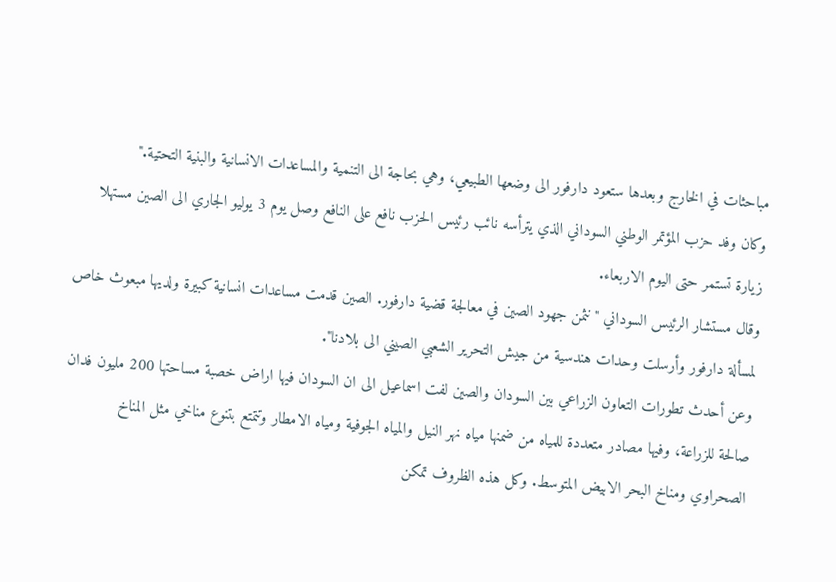مباحثات في الخارج وبعدها ستعود دارفور الى وضعها الطبيعي، وهي بحاجة الى التنمية والمساعدات الانسانية والبنية التحتية."
وكان وفد حزب المؤتمر الوطني السوداني الذي يترأسه نائب رئيس الحزب نافع على النافع وصل يوم 3 يوليو الجاري الى الصين مستهلا زيارة تستمر حتى اليوم الاربعاء.
وقال مستشار الرئيس السوداني "نثمن جهود الصين في معالجة قضية دارفور. الصين قدمت مساعدات انسانية كبيرة ولديها مبعوث خاص لمسألة دارفور وأرسلت وحدات هندسية من جيش التحرير الشعبي الصيني الى بلادنا".
وعن أحدث تطورات التعاون الزراعي بين السودان والصين لفت اسماعيل الى ان السودان فيها اراض خصبة مساحتها 200 مليون فدان صالحة للزراعة، وفيها مصادر متعددة للمياه من ضمنها مياه نهر النيل والمياه الجوفية ومياه الامطار وتتمتع بتنوع مناخي مثل المناخ الصحراوي ومناخ البحر الابيض المتوسط. وكل هذه الظروف تمكن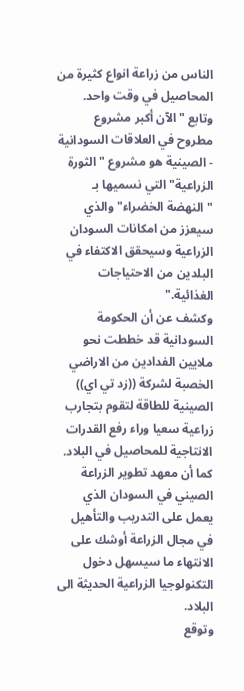الناس من زراعة انواع كثيرة من المحاصيل في وقت واحد.
وتابع "الآن أكبر مشروع مطروح في العلاقات السودانية - الصينية هو مشروع "الثورة الزراعية" التي نسميها بـ "النهضة الخضراء" والذي سيعزز من امكانات السودان الزراعية وسيحقق الاكتفاء في البلدين من الاحتياجات الغذائية."
وكشف عن أن الحكومة السودانية قد خططت نحو ملايين الفدادين من الاراضي الخصبة لشركة ((زد تي اي)) الصينية للطاقة لتقوم بتجارب زراعية سعيا وراء رفع القدرات الانتاجية للمحاصيل في البلاد. كما أن معهد تطوير الزراعة الصيني في السودان الذي يعمل على التدريب والتأهيل في مجال الزراعة أوشك على الانتهاء ما سيسهل دخول التكنولوجيا الزراعية الحديثة الى البلاد.
وتوقع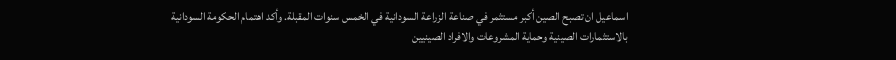اسماعيل ان تصبح الصين أكبر مستثمر في صناعة الزراعة السودانية في الخمس سنوات المقبلة. وأكد اهتمام الحكومة السودانية بالاستثمارات الصينية وحماية المشروعات والافراد الصينيين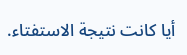أيا كانت نتيجة الاستفتاء.